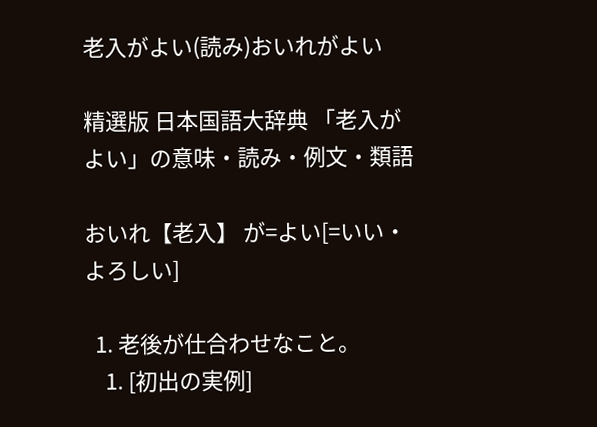老入がよい(読み)おいれがよい

精選版 日本国語大辞典 「老入がよい」の意味・読み・例文・類語

おいれ【老入】 が=よい[=いい・よろしい]

  1. 老後が仕合わせなこと。
    1. [初出の実例]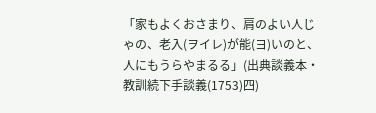「家もよくおさまり、肩のよい人じゃの、老入(ヲイレ)が能(ヨ)いのと、人にもうらやまるる」(出典談義本・教訓続下手談義(1753)四)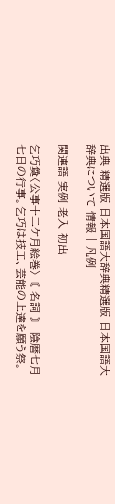出典 精選版 日本国語大辞典精選版 日本国語大辞典について 情報 | 凡例

関連語 実例 老入 初出

乞巧奠〈公事十二ケ月絵巻〉〘 名詞 〙 陰暦七月七日の行事。乞巧は技工、芸能の上達を願う祭。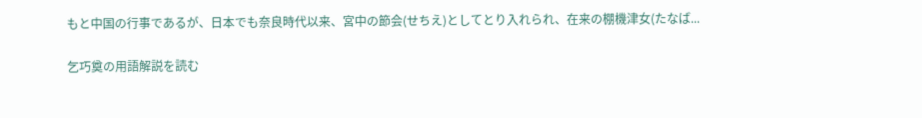もと中国の行事であるが、日本でも奈良時代以来、宮中の節会(せちえ)としてとり入れられ、在来の棚機津女(たなば...

乞巧奠の用語解説を読む